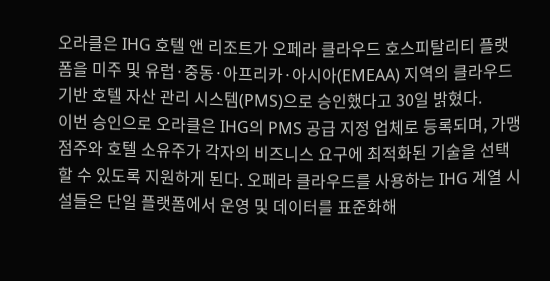오라클은 IHG 호텔 앤 리조트가 오페라 클라우드 호스피탈리티 플랫폼을 미주 및 유럽·중동·아프리카·아시아(EMEAA) 지역의 클라우드 기반 호텔 자산 관리 시스템(PMS)으로 승인했다고 30일 밝혔다.
이번 승인으로 오라클은 IHG의 PMS 공급 지정 업체로 등록되며, 가맹점주와 호텔 소유주가 각자의 비즈니스 요구에 최적화된 기술을 선택할 수 있도록 지원하게 된다. 오페라 클라우드를 사용하는 IHG 계열 시설들은 단일 플랫폼에서 운영 및 데이터를 표준화해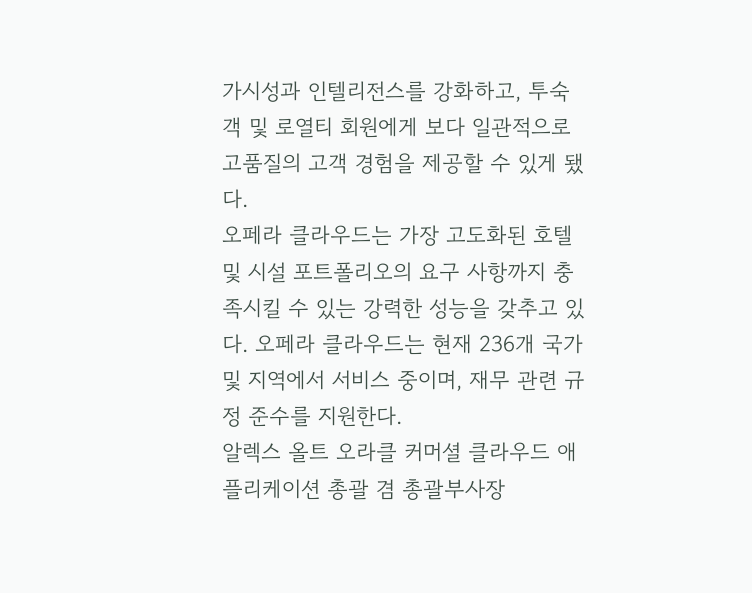가시성과 인텔리전스를 강화하고, 투숙객 및 로열티 회원에게 보다 일관적으로 고품질의 고객 경험을 제공할 수 있게 됐다.
오페라 클라우드는 가장 고도화된 호텔 및 시설 포트폴리오의 요구 사항까지 충족시킬 수 있는 강력한 성능을 갖추고 있다. 오페라 클라우드는 현재 236개 국가 및 지역에서 서비스 중이며, 재무 관련 규정 준수를 지원한다.
알렉스 올트 오라클 커머셜 클라우드 애플리케이션 총괄 겸 총괄부사장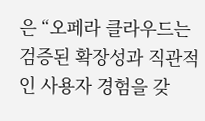은 “오페라 클라우드는 검증된 확장성과 직관적인 사용자 경험을 갖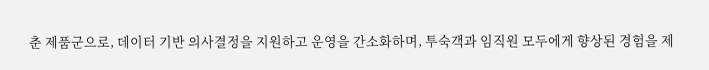춘 제품군으로, 데이터 기반 의사결정을 지원하고 운영을 간소화하며, 투숙객과 임직원 모두에게 향상된 경험을 제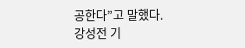공한다”고 말했다.
강성전 기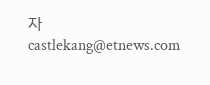자 castlekang@etnews.com